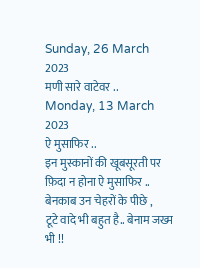Sunday, 26 March 2023
मणी सारे वाटेवर ..
Monday, 13 March 2023
ऐ मुसाफिर ..
इन मुस्कानों की खूबसूरती पर
फ़िदा न होना ऐ मुसाफिर ..
बेनकाब उन चेहरों के पीछे ,
टूटे वादे भी बहुत है.. बेनाम जख्म भी !!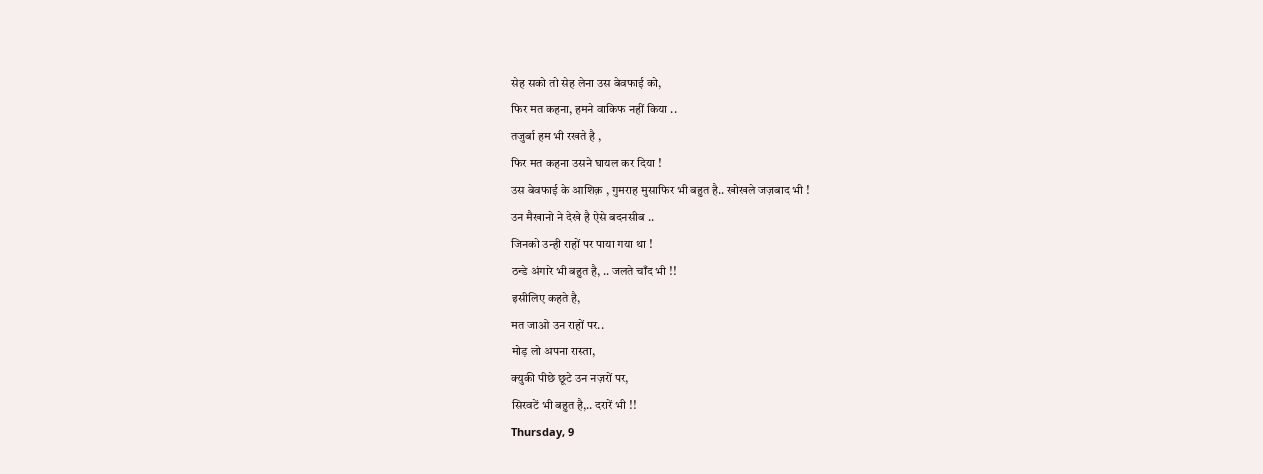सेह सको तो सेह लेना उस बेवफाई को,
फिर मत कहना, हमने वाकिफ नहीं किया ..
तजुर्बा हम भी रखते है ,
फिर मत कहना उसने घायल कर दिया !
उस बेवफाई के आशिक़ , गुमराह मुसाफिर भी बहुत है.. खोखले जज़बाद भी !
उन मैखानो ने देखे है ऐसे बदनसीब ..
जिनको उन्ही राहों पर पाया गया था !
ठन्डे अंगारे भी बहुत है, .. जलते चाँद भी !!
इसीलिए कहते है,
मत जाओ उन राहों पर..
मोड़ लो अपना रास्ता,
क्युकी पीछे छूटे उन नज़रों पर,
सिरवटें भी बहुत है,.. दरारें भी !!
Thursday, 9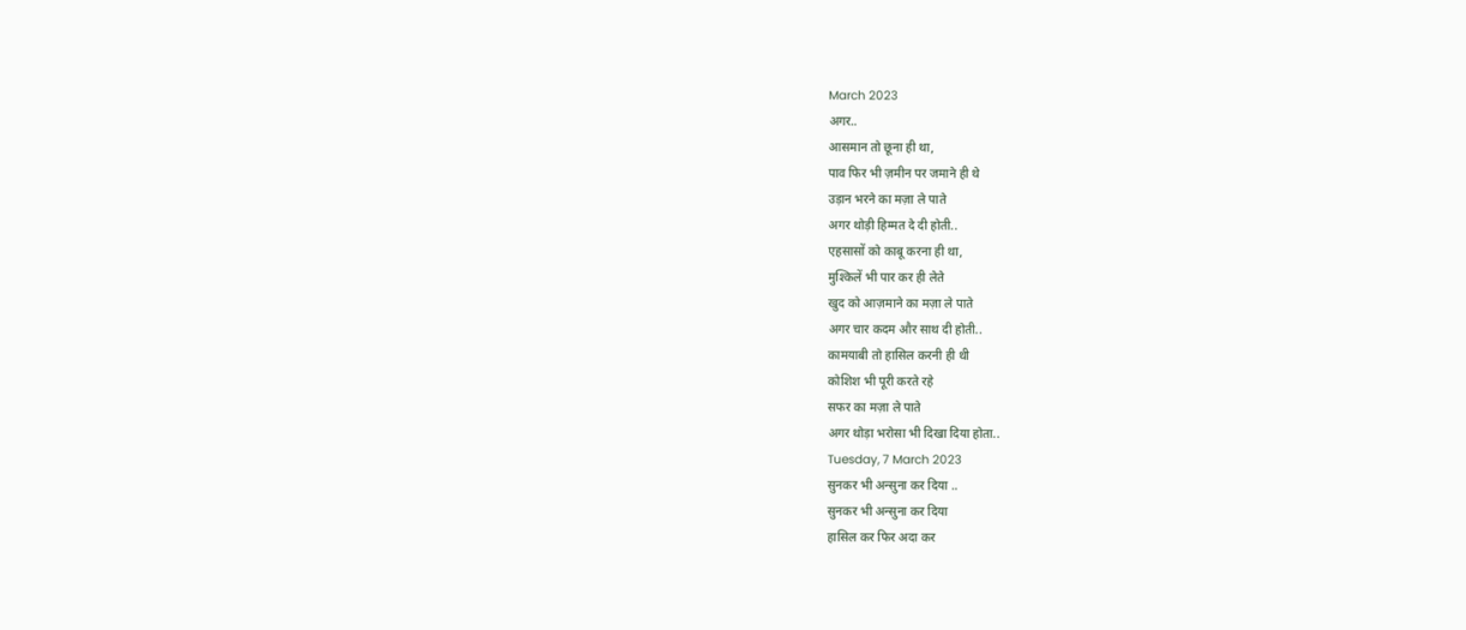March 2023
अगर..
आसमान तो छूना ही था,
पाव फिर भी ज़मीन पर जमाने ही थे
उड़ान भरने का मज़ा ले पाते
अगर थोड़ी हिम्मत दे दी होती..
एहसासों को काबू करना ही था,
मुश्किलें भी पार कर ही लेते
खुद को आज़माने का मज़ा ले पाते
अगर चार कदम और साथ दी होती..
कामयाबी तो हासिल करनी ही थी
कोशिश भी पूरी करते रहे
सफर का मज़ा ले पाते
अगर थोड़ा भरोसा भी दिखा दिया होता..
Tuesday, 7 March 2023
सुनकर भी अन्सुना कर दिया ..
सुनकर भी अन्सुना कर दिया
हासिल कर फिर अदा कर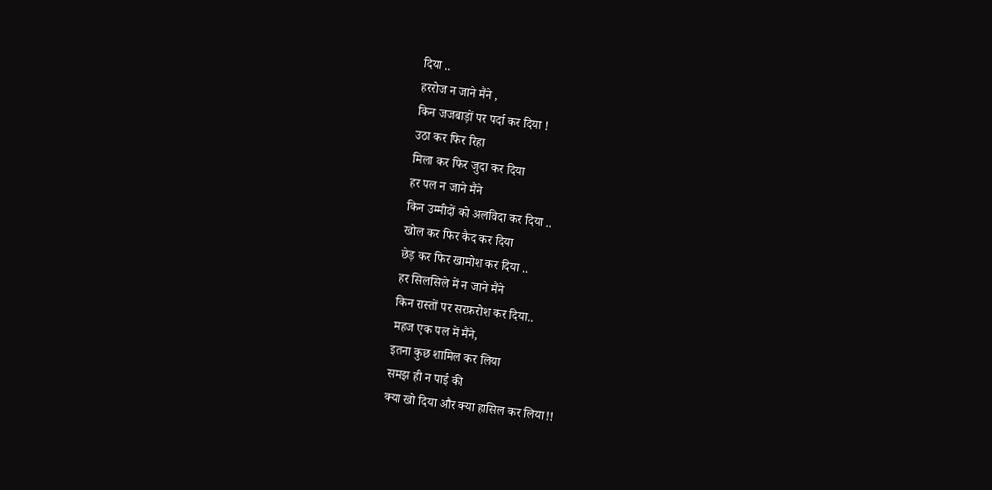दिया ..
हररोज न जाने मैंने ,
किन जजबाड़ों पर पर्दा कर दिया !
उठा कर फिर रिहा
मिला कर फिर जुदा कर दिया
हर पल न जाने मैंने
किन उम्मीदों को अलविदा कर दिया ..
खोल कर फिर कैद कर दिया
छेड़ कर फिर खामोश कर दिया ..
हर सिलसिले में न जाने मैंने
किन रास्तों पर सरफ़रोश कर दिया..
महज एक पल में मैंने,
इतना कुछ शामिल कर लिया
समझ ही न पाई की
क्या खो दिया और क्या हासिल कर लिया!!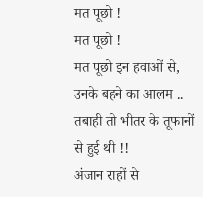मत पूछो !
मत पूछो !
मत पूछो इन हवाओं से,
उनके बहने का आलम ..
तबाही तो भीतर के तूफानों से हुई थी !!
अंजान राहों से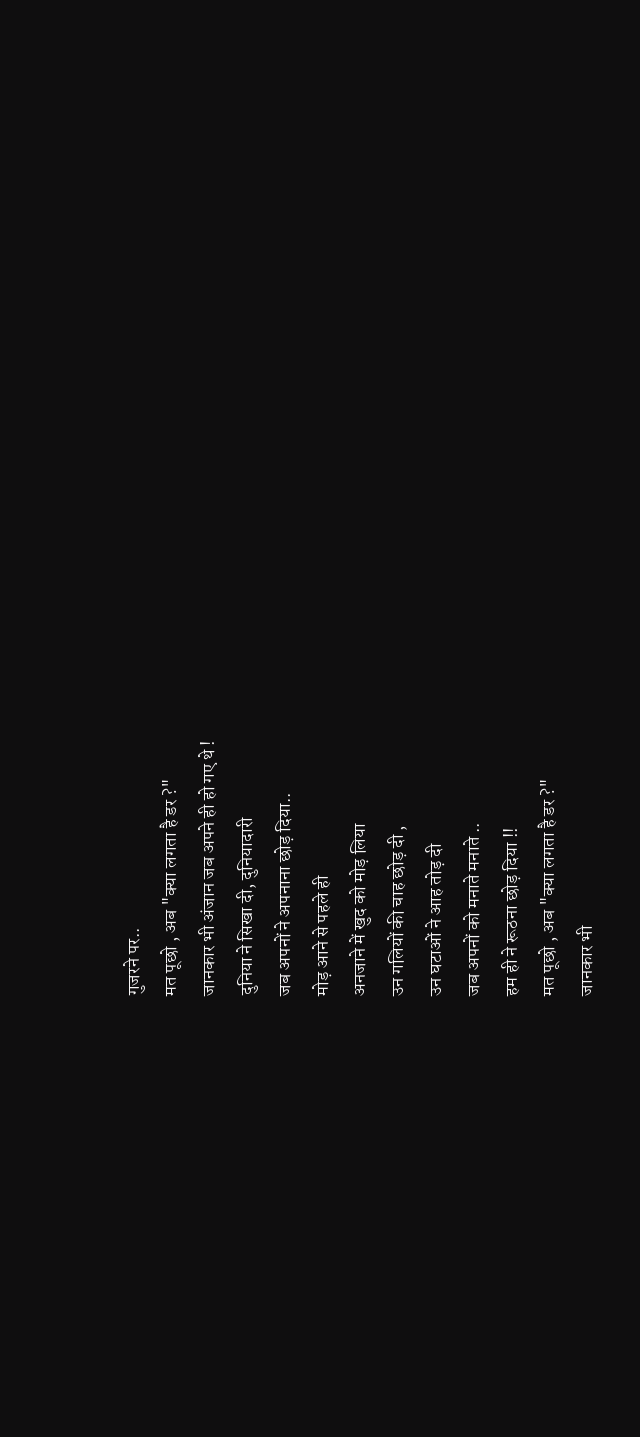गुजरने पर..
मत पूछो , अब "क्या लगता है डर ?"
जानकार भी अंजान जब अपने ही हो गए थे !
दुनिया ने सिखा दी, दुनियादारी
जब अपनों ने अपनाना छोड़ दिया..
मोड़ आने से पहले ही
अनजाने में खुद को मोड़ लिया
उन गलियों की चाह छोड़ दी ,
उन घटाओं ने आह तोड़ दी
जब अपनों को मनाते मनाते ..
हम ही ने रूठना छोड़ दिया !!
मत पूछो , अब "क्या लगता है डर ?"
जानकार भी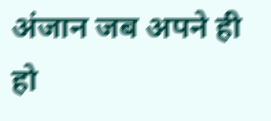अंजान जब अपने ही हो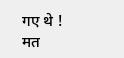गए थे !
मत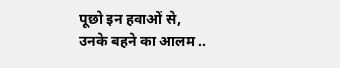पूछो इन हवाओं से,
उनके बहने का आलम ..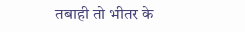तबाही तो भीतर के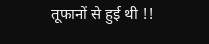तूफानों से हुई थी !!